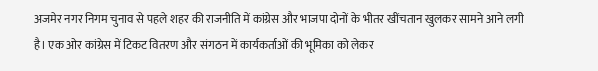अजमेर नगर निगम चुनाव से पहले शहर की राजनीति में कांग्रेस और भाजपा दोनों के भीतर खींचतान खुलकर सामने आने लगी है। एक ओर कांग्रेस में टिकट वितरण और संगठन में कार्यकर्ताओं की भूमिका को लेकर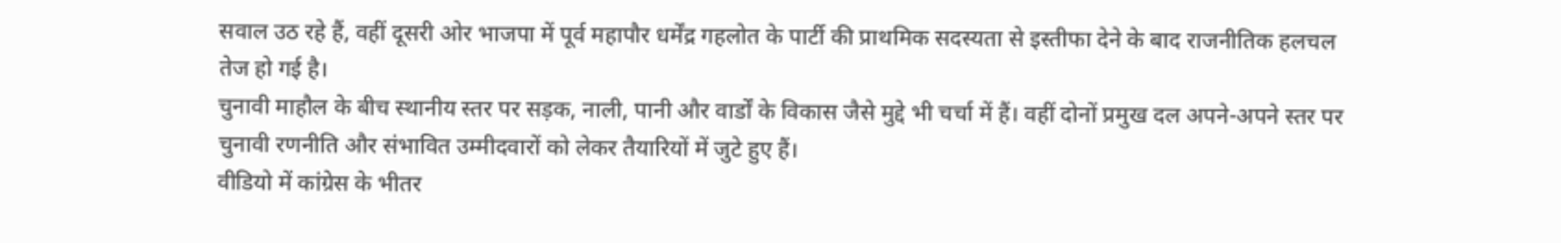सवाल उठ रहे हैं, वहीं दूसरी ओर भाजपा में पूर्व महापौर धर्मेंद्र गहलोत के पार्टी की प्राथमिक सदस्यता से इस्तीफा देने के बाद राजनीतिक हलचल तेज हो गई है।
चुनावी माहौल के बीच स्थानीय स्तर पर सड़क, नाली, पानी और वार्डों के विकास जैसे मुद्दे भी चर्चा में हैं। वहीं दोनों प्रमुख दल अपने-अपने स्तर पर चुनावी रणनीति और संभावित उम्मीदवारों को लेकर तैयारियों में जुटे हुए हैं।
वीडियो में कांग्रेस के भीतर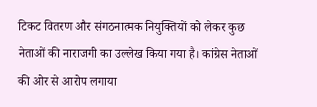टिकट वितरण और संगठनात्मक नियुक्तियों को लेकर कुछ नेताओं की नाराजगी का उल्लेख किया गया है। कांग्रेस नेताओं की ओर से आरोप लगाया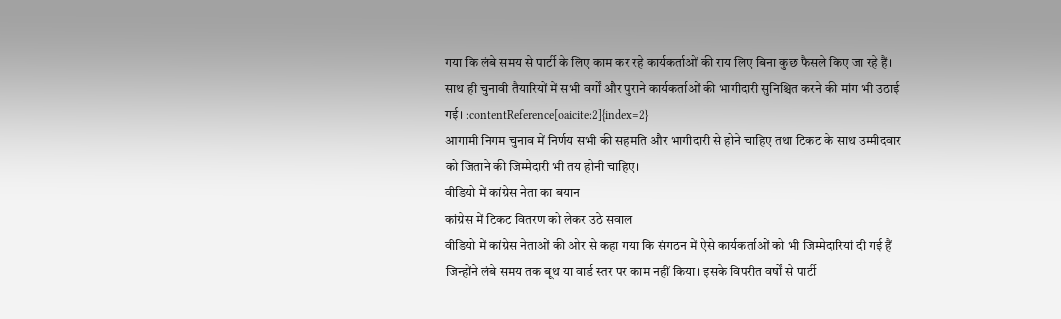गया कि लंबे समय से पार्टी के लिए काम कर रहे कार्यकर्ताओं की राय लिए बिना कुछ फैसले किए जा रहे हैं। साथ ही चुनावी तैयारियों में सभी वर्गों और पुराने कार्यकर्ताओं की भागीदारी सुनिश्चित करने की मांग भी उठाई गई। :contentReference[oaicite:2]{index=2}
आगामी निगम चुनाव में निर्णय सभी की सहमति और भागीदारी से होने चाहिए तथा टिकट के साथ उम्मीदवार को जिताने की जिम्मेदारी भी तय होनी चाहिए।
वीडियो में कांग्रेस नेता का बयान
कांग्रेस में टिकट वितरण को लेकर उठे सवाल
वीडियो में कांग्रेस नेताओं की ओर से कहा गया कि संगठन में ऐसे कार्यकर्ताओं को भी जिम्मेदारियां दी गई हैं जिन्होंने लंबे समय तक बूथ या वार्ड स्तर पर काम नहीं किया। इसके विपरीत वर्षों से पार्टी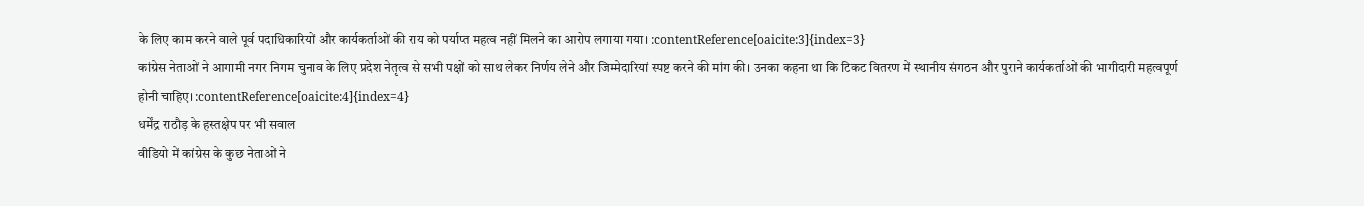के लिए काम करने वाले पूर्व पदाधिकारियों और कार्यकर्ताओं की राय को पर्याप्त महत्व नहीं मिलने का आरोप लगाया गया। :contentReference[oaicite:3]{index=3}
कांग्रेस नेताओं ने आगामी नगर निगम चुनाव के लिए प्रदेश नेतृत्व से सभी पक्षों को साथ लेकर निर्णय लेने और जिम्मेदारियां स्पष्ट करने की मांग की। उनका कहना था कि टिकट वितरण में स्थानीय संगठन और पुराने कार्यकर्ताओं की भागीदारी महत्वपूर्ण होनी चाहिए। :contentReference[oaicite:4]{index=4}
धर्मेंद्र राठौड़ के हस्तक्षेप पर भी सवाल
वीडियो में कांग्रेस के कुछ नेताओं ने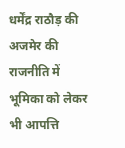धर्मेंद्र राठौड़ की अजमेर की राजनीति में भूमिका को लेकर भी आपत्ति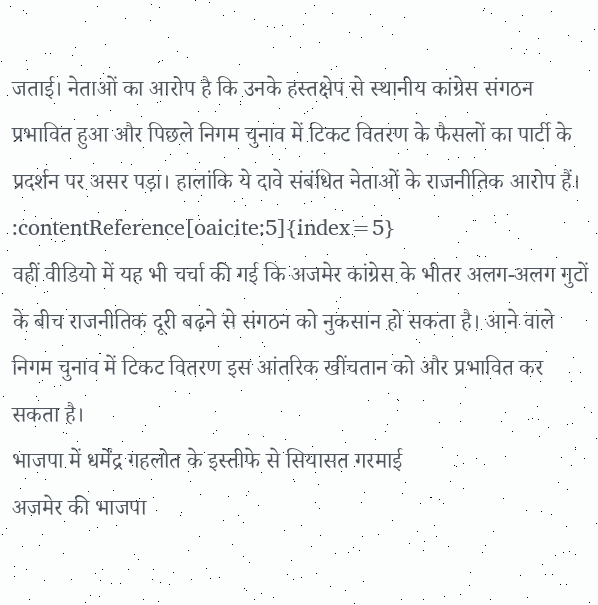जताई। नेताओं का आरोप है कि उनके हस्तक्षेप से स्थानीय कांग्रेस संगठन प्रभावित हुआ और पिछले निगम चुनाव में टिकट वितरण के फैसलों का पार्टी के प्रदर्शन पर असर पड़ा। हालांकि ये दावे संबंधित नेताओं के राजनीतिक आरोप हैं। :contentReference[oaicite:5]{index=5}
वहीं वीडियो में यह भी चर्चा की गई कि अजमेर कांग्रेस के भीतर अलग-अलग गुटों के बीच राजनीतिक दूरी बढ़ने से संगठन को नुकसान हो सकता है। आने वाले निगम चुनाव में टिकट वितरण इस आंतरिक खींचतान को और प्रभावित कर सकता है।
भाजपा में धर्मेंद्र गहलोत के इस्तीफे से सियासत गरमाई
अजमेर की भाजपा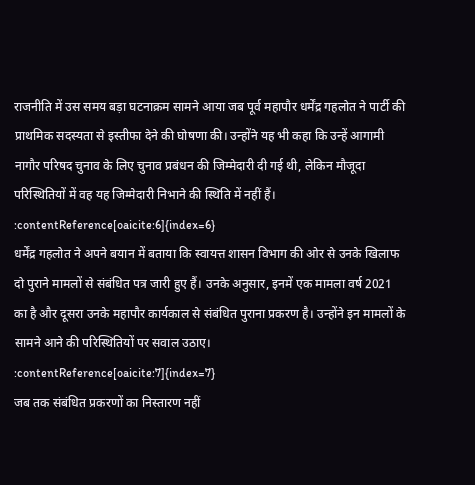राजनीति में उस समय बड़ा घटनाक्रम सामने आया जब पूर्व महापौर धर्मेंद्र गहलोत ने पार्टी की प्राथमिक सदस्यता से इस्तीफा देने की घोषणा की। उन्होंने यह भी कहा कि उन्हें आगामी नागौर परिषद चुनाव के लिए चुनाव प्रबंधन की जिम्मेदारी दी गई थी, लेकिन मौजूदा परिस्थितियों में वह यह जिम्मेदारी निभाने की स्थिति में नहीं हैं। :contentReference[oaicite:6]{index=6}
धर्मेंद्र गहलोत ने अपने बयान में बताया कि स्वायत्त शासन विभाग की ओर से उनके खिलाफ दो पुराने मामलों से संबंधित पत्र जारी हुए हैं। उनके अनुसार, इनमें एक मामला वर्ष 2021 का है और दूसरा उनके महापौर कार्यकाल से संबंधित पुराना प्रकरण है। उन्होंने इन मामलों के सामने आने की परिस्थितियों पर सवाल उठाए। :contentReference[oaicite:7]{index=7}
जब तक संबंधित प्रकरणों का निस्तारण नहीं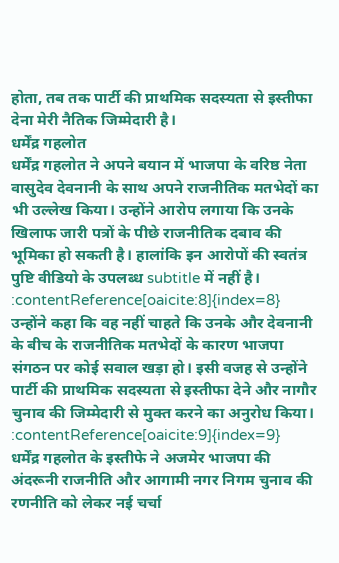होता, तब तक पार्टी की प्राथमिक सदस्यता से इस्तीफा देना मेरी नैतिक जिम्मेदारी है।
धर्मेंद्र गहलोत
धर्मेंद्र गहलोत ने अपने बयान में भाजपा के वरिष्ठ नेता वासुदेव देवनानी के साथ अपने राजनीतिक मतभेदों का भी उल्लेख किया। उन्होंने आरोप लगाया कि उनके खिलाफ जारी पत्रों के पीछे राजनीतिक दबाव की भूमिका हो सकती है। हालांकि इन आरोपों की स्वतंत्र पुष्टि वीडियो के उपलब्ध subtitle में नहीं है। :contentReference[oaicite:8]{index=8}
उन्होंने कहा कि वह नहीं चाहते कि उनके और देवनानी के बीच के राजनीतिक मतभेदों के कारण भाजपा संगठन पर कोई सवाल खड़ा हो। इसी वजह से उन्होंने पार्टी की प्राथमिक सदस्यता से इस्तीफा देने और नागौर चुनाव की जिम्मेदारी से मुक्त करने का अनुरोध किया। :contentReference[oaicite:9]{index=9}
धर्मेंद्र गहलोत के इस्तीफे ने अजमेर भाजपा की अंदरूनी राजनीति और आगामी नगर निगम चुनाव की रणनीति को लेकर नई चर्चा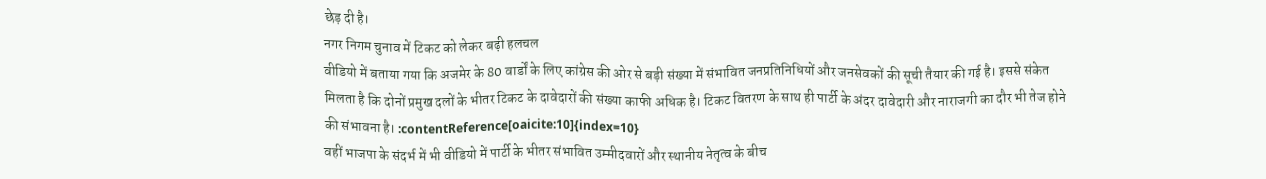छेड़ दी है।
नगर निगम चुनाव में टिकट को लेकर बढ़ी हलचल
वीडियो में बताया गया कि अजमेर के 80 वार्डों के लिए कांग्रेस की ओर से बड़ी संख्या में संभावित जनप्रतिनिधियों और जनसेवकों की सूची तैयार की गई है। इससे संकेत मिलता है कि दोनों प्रमुख दलों के भीतर टिकट के दावेदारों की संख्या काफी अधिक है। टिकट वितरण के साथ ही पार्टी के अंदर दावेदारी और नाराजगी का दौर भी तेज होने की संभावना है। :contentReference[oaicite:10]{index=10}
वहीं भाजपा के संदर्भ में भी वीडियो में पार्टी के भीतर संभावित उम्मीदवारों और स्थानीय नेतृत्व के बीच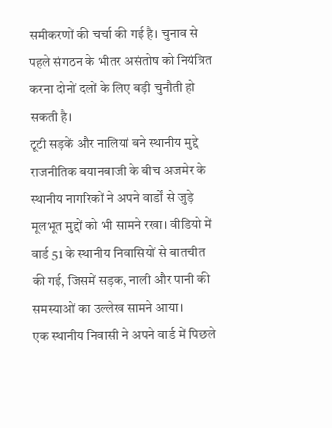समीकरणों की चर्चा की गई है। चुनाव से पहले संगठन के भीतर असंतोष को नियंत्रित करना दोनों दलों के लिए बड़ी चुनौती हो सकती है।
टूटी सड़कें और नालियां बने स्थानीय मुद्दे
राजनीतिक बयानबाजी के बीच अजमेर के स्थानीय नागरिकों ने अपने वार्डों से जुड़े मूलभूत मुद्दों को भी सामने रखा। वीडियो में वार्ड 51 के स्थानीय निवासियों से बातचीत की गई, जिसमें सड़क, नाली और पानी की समस्याओं का उल्लेख सामने आया।
एक स्थानीय निवासी ने अपने वार्ड में पिछले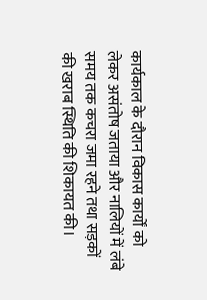कार्यकाल के दौरान विकास कार्यों को लेकर असंतोष जताया और नालियों में लंबे समय तक कचरा जमा रहने तथा सड़कों की खराब स्थिति की शिकायत की।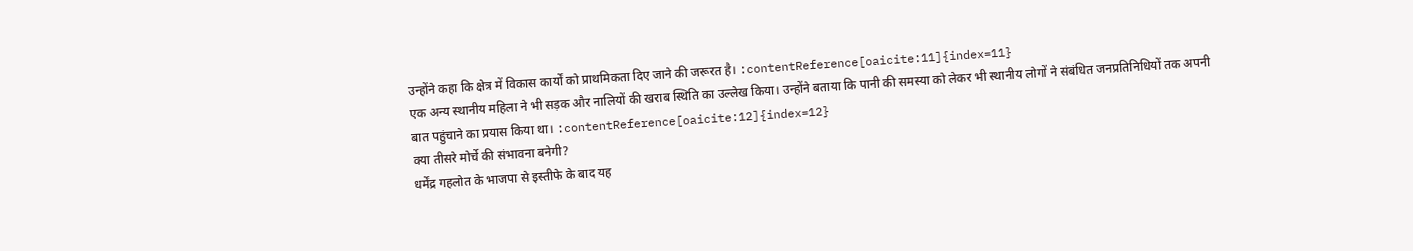उन्होंने कहा कि क्षेत्र में विकास कार्यों को प्राथमिकता दिए जाने की जरूरत है। :contentReference[oaicite:11]{index=11}
एक अन्य स्थानीय महिला ने भी सड़क और नालियों की खराब स्थिति का उल्लेख किया। उन्होंने बताया कि पानी की समस्या को लेकर भी स्थानीय लोगों ने संबंधित जनप्रतिनिधियों तक अपनी बात पहुंचाने का प्रयास किया था। :contentReference[oaicite:12]{index=12}
क्या तीसरे मोर्चे की संभावना बनेगी?
धर्मेंद्र गहलोत के भाजपा से इस्तीफे के बाद यह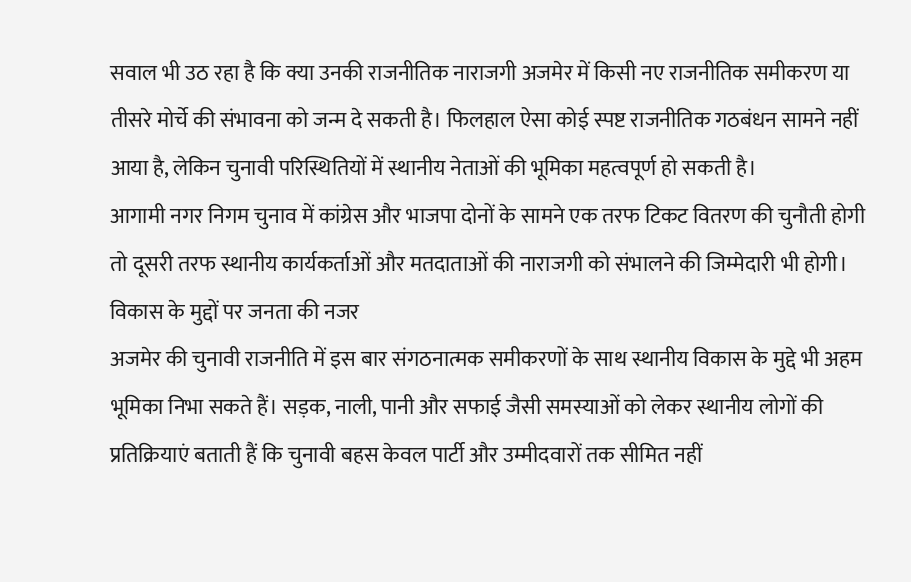सवाल भी उठ रहा है कि क्या उनकी राजनीतिक नाराजगी अजमेर में किसी नए राजनीतिक समीकरण या तीसरे मोर्चे की संभावना को जन्म दे सकती है। फिलहाल ऐसा कोई स्पष्ट राजनीतिक गठबंधन सामने नहीं आया है, लेकिन चुनावी परिस्थितियों में स्थानीय नेताओं की भूमिका महत्वपूर्ण हो सकती है।
आगामी नगर निगम चुनाव में कांग्रेस और भाजपा दोनों के सामने एक तरफ टिकट वितरण की चुनौती होगी तो दूसरी तरफ स्थानीय कार्यकर्ताओं और मतदाताओं की नाराजगी को संभालने की जिम्मेदारी भी होगी।
विकास के मुद्दों पर जनता की नजर
अजमेर की चुनावी राजनीति में इस बार संगठनात्मक समीकरणों के साथ स्थानीय विकास के मुद्दे भी अहम भूमिका निभा सकते हैं। सड़क, नाली, पानी और सफाई जैसी समस्याओं को लेकर स्थानीय लोगों की प्रतिक्रियाएं बताती हैं कि चुनावी बहस केवल पार्टी और उम्मीदवारों तक सीमित नहीं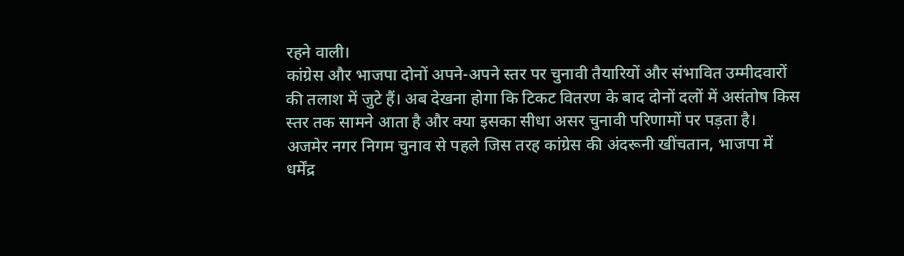रहने वाली।
कांग्रेस और भाजपा दोनों अपने-अपने स्तर पर चुनावी तैयारियों और संभावित उम्मीदवारों की तलाश में जुटे हैं। अब देखना होगा कि टिकट वितरण के बाद दोनों दलों में असंतोष किस स्तर तक सामने आता है और क्या इसका सीधा असर चुनावी परिणामों पर पड़ता है।
अजमेर नगर निगम चुनाव से पहले जिस तरह कांग्रेस की अंदरूनी खींचतान, भाजपा में धर्मेंद्र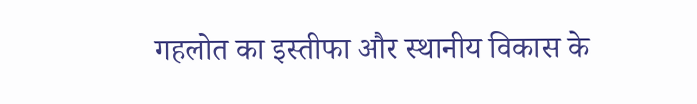गहलोत का इस्तीफा और स्थानीय विकास के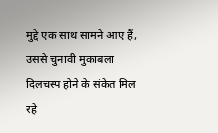मुद्दे एक साथ सामने आए हैं, उससे चुनावी मुकाबला दिलचस्प होने के संकेत मिल रहे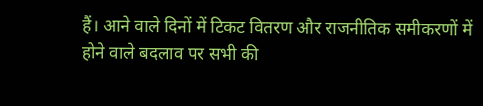हैं। आने वाले दिनों में टिकट वितरण और राजनीतिक समीकरणों में होने वाले बदलाव पर सभी की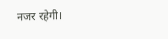नजर रहेगी।